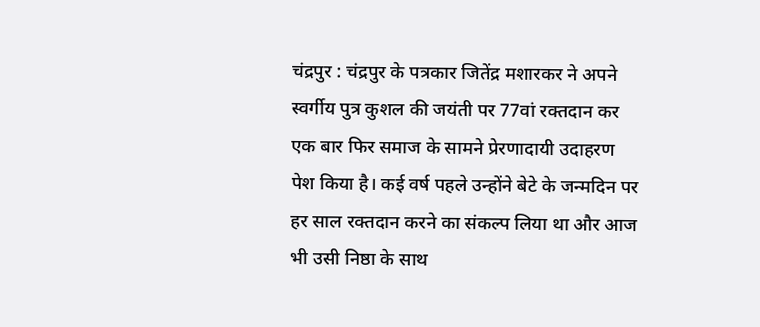चंद्रपुर : चंद्रपुर के पत्रकार जितेंद्र मशारकर ने अपने स्वर्गीय पुत्र कुशल की जयंती पर 77वां रक्तदान कर एक बार फिर समाज के सामने प्रेरणादायी उदाहरण पेश किया है। कई वर्ष पहले उन्होंने बेटे के जन्मदिन पर हर साल रक्तदान करने का संकल्प लिया था और आज भी उसी निष्ठा के साथ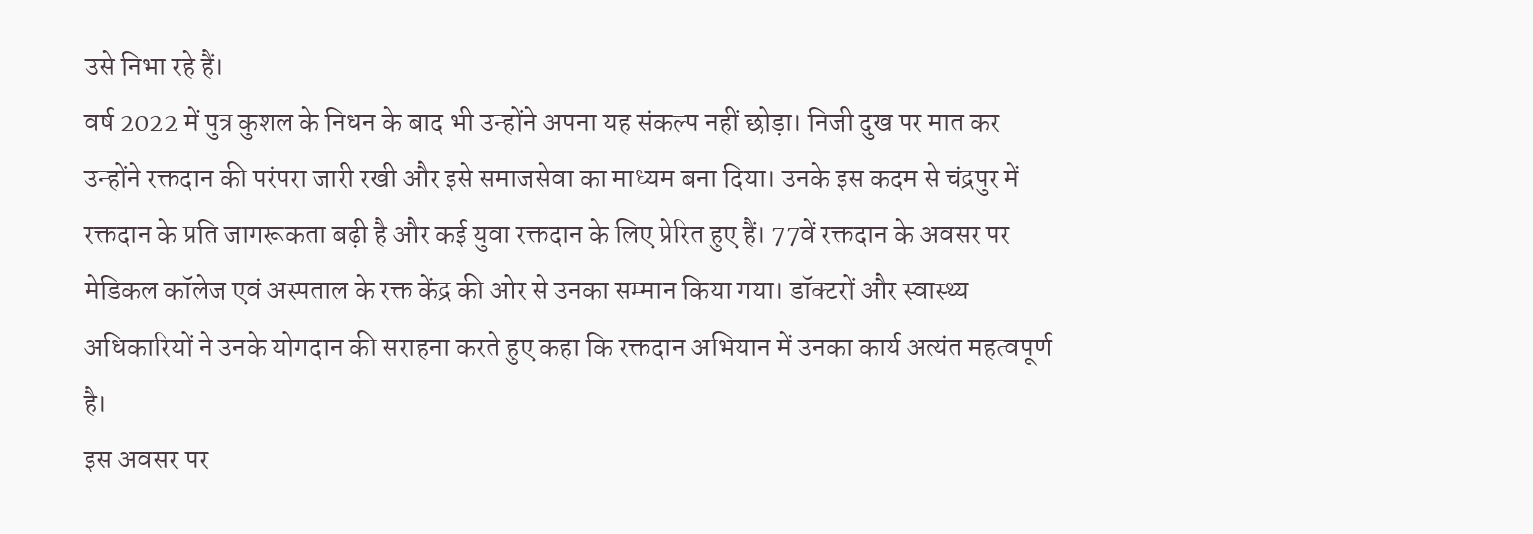उसे निभा रहे हैं।
वर्ष 2022 में पुत्र कुशल के निधन के बाद भी उन्होंने अपना यह संकल्प नहीं छोड़ा। निजी दुख पर मात कर उन्होंने रक्तदान की परंपरा जारी रखी और इसे समाजसेवा का माध्यम बना दिया। उनके इस कदम से चंद्रपुर में रक्तदान के प्रति जागरूकता बढ़ी है और कई युवा रक्तदान के लिए प्रेरित हुए हैं। 77वें रक्तदान के अवसर पर मेडिकल कॉलेज एवं अस्पताल के रक्त केंद्र की ओर से उनका सम्मान किया गया। डॉक्टरों और स्वास्थ्य अधिकारियों ने उनके योगदान की सराहना करते हुए कहा कि रक्तदान अभियान में उनका कार्य अत्यंत महत्वपूर्ण है।
इस अवसर पर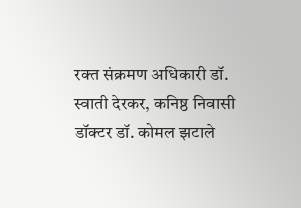रक्त संक्रमण अधिकारी डॉ. स्वाती देरकर, कनिष्ठ निवासी डॉक्टर डॉ. कोमल झटाले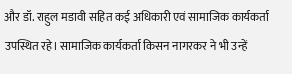और डॉ. राहुल मडावी सहित कई अधिकारी एवं सामाजिक कार्यकर्ता उपस्थित रहे। सामाजिक कार्यकर्ता किसन नागरकर ने भी उन्हें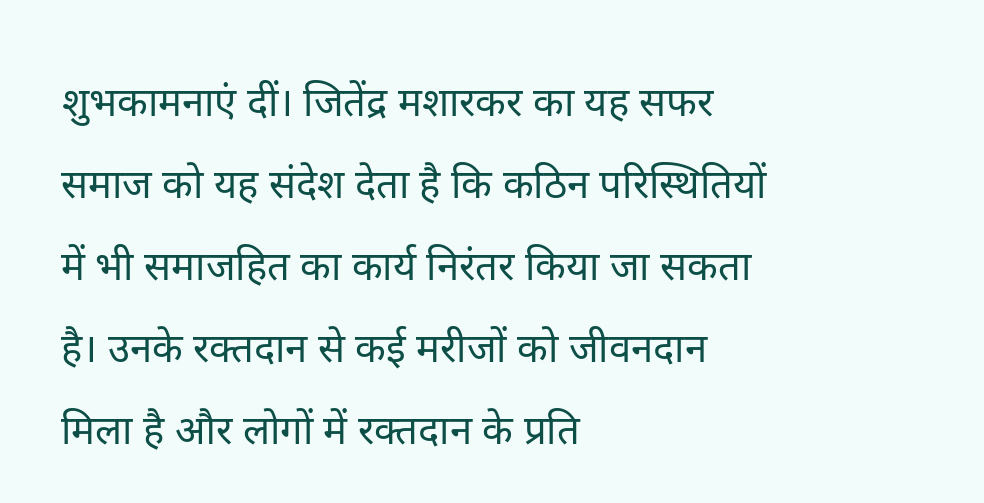शुभकामनाएं दीं। जितेंद्र मशारकर का यह सफर समाज को यह संदेश देता है कि कठिन परिस्थितियों में भी समाजहित का कार्य निरंतर किया जा सकता है। उनके रक्तदान से कई मरीजों को जीवनदान मिला है और लोगों में रक्तदान के प्रति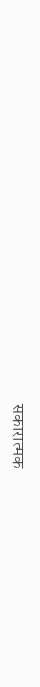सकारात्मक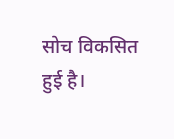सोच विकसित हुई है।